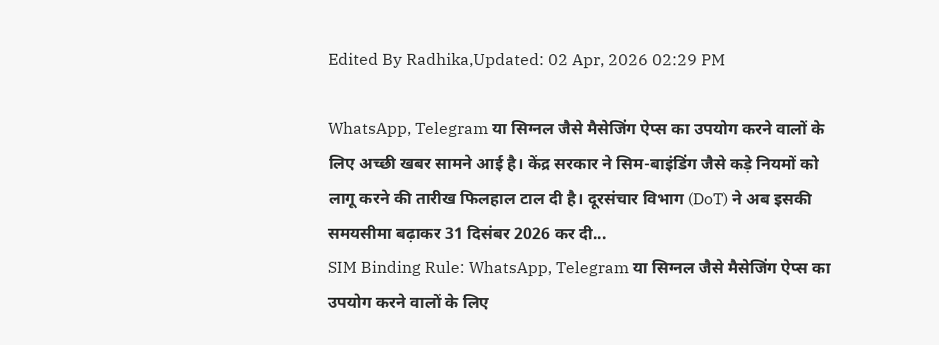Edited By Radhika,Updated: 02 Apr, 2026 02:29 PM

WhatsApp, Telegram या सिग्नल जैसे मैसेजिंग ऐप्स का उपयोग करने वालों के लिए अच्छी खबर सामने आई है। केंद्र सरकार ने सिम-बाइंडिंग जैसे कड़े नियमों को लागू करने की तारीख फिलहाल टाल दी है। दूरसंचार विभाग (DoT) ने अब इसकी समयसीमा बढ़ाकर 31 दिसंबर 2026 कर दी...
SIM Binding Rule: WhatsApp, Telegram या सिग्नल जैसे मैसेजिंग ऐप्स का उपयोग करने वालों के लिए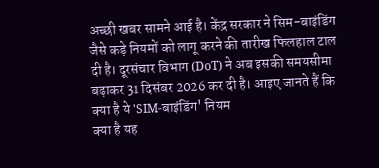अच्छी खबर सामने आई है। केंद्र सरकार ने सिम-बाइंडिंग जैसे कड़े नियमों को लागू करने की तारीख फिलहाल टाल दी है। दूरसंचार विभाग (DoT) ने अब इसकी समयसीमा बढ़ाकर 31 दिसंबर 2026 कर दी है। आइए जानते हैं कि क्या है ये 'SIM-बाइंडिंग' नियम
क्या है यह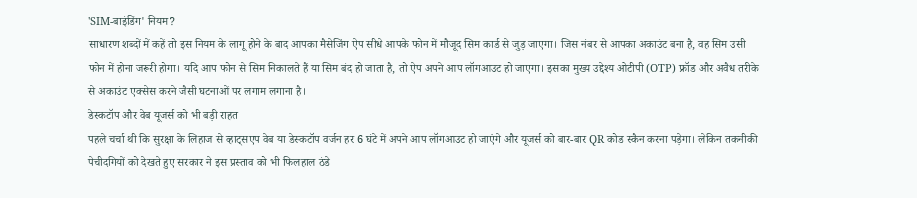'SIM-बाइंडिंग' नियम?
साधारण शब्दों में कहें तो इस नियम के लागू होने के बाद आपका मैसेजिंग ऐप सीधे आपके फोन में मौजूद सिम कार्ड से जुड़ जाएगा। जिस नंबर से आपका अकाउंट बना है, वह सिम उसी फोन में होना जरूरी होगा। यदि आप फोन से सिम निकालते हैं या सिम बंद हो जाता है, तो ऐप अपने आप लॉगआउट हो जाएगा। इसका मुख्य उद्देश्य ओटीपी (OTP) फ्रॉड और अवैध तरीके से अकाउंट एक्सेस करने जैसी घटनाओं पर लगाम लगाना है।
डेस्कटॉप और वेब यूजर्स को भी बड़ी राहत
पहले चर्चा थी कि सुरक्षा के लिहाज से व्हाट्सएप वेब या डेस्कटॉप वर्जन हर 6 घंटे में अपने आप लॉगआउट हो जाएंगे और यूजर्स को बार-बार QR कोड स्कैन करना पड़ेगा। लेकिन तकनीकी पेचीदगियों को देखते हुए सरकार ने इस प्रस्ताव को भी फिलहाल ठंडे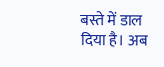बस्ते में डाल दिया है। अब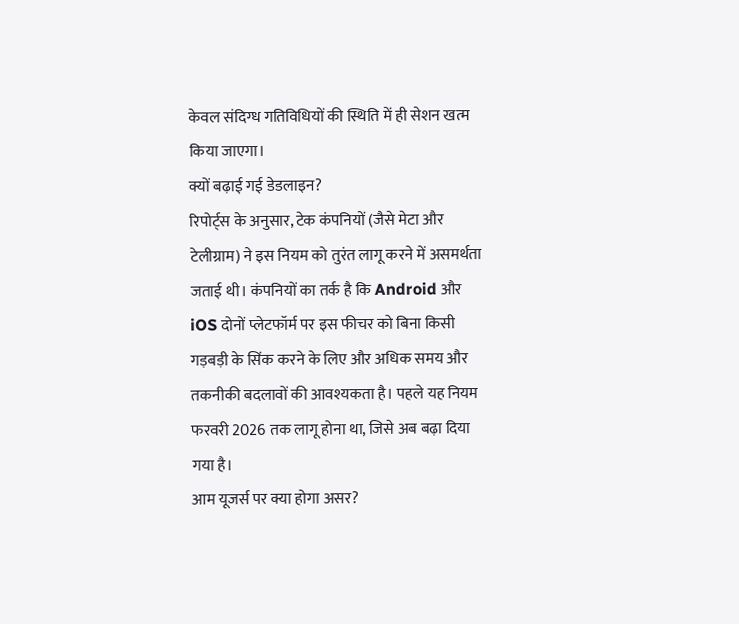केवल संदिग्ध गतिविधियों की स्थिति में ही सेशन खत्म किया जाएगा।
क्यों बढ़ाई गई डेडलाइन?
रिपोर्ट्स के अनुसार, टेक कंपनियों (जैसे मेटा और टेलीग्राम) ने इस नियम को तुरंत लागू करने में असमर्थता जताई थी। कंपनियों का तर्क है कि Android और iOS दोनों प्लेटफॉर्म पर इस फीचर को बिना किसी गड़बड़ी के सिंक करने के लिए और अधिक समय और तकनीकी बदलावों की आवश्यकता है। पहले यह नियम फरवरी 2026 तक लागू होना था, जिसे अब बढ़ा दिया गया है।
आम यूजर्स पर क्या होगा असर?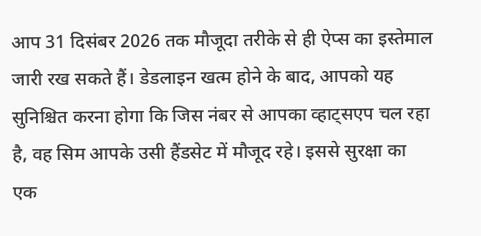आप 31 दिसंबर 2026 तक मौजूदा तरीके से ही ऐप्स का इस्तेमाल जारी रख सकते हैं। डेडलाइन खत्म होने के बाद, आपको यह सुनिश्चित करना होगा कि जिस नंबर से आपका व्हाट्सएप चल रहा है, वह सिम आपके उसी हैंडसेट में मौजूद रहे। इससे सुरक्षा का एक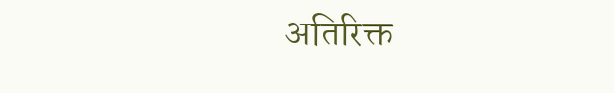अतिरिक्त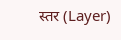स्तर (Layer)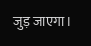जुड़ जाएगा।